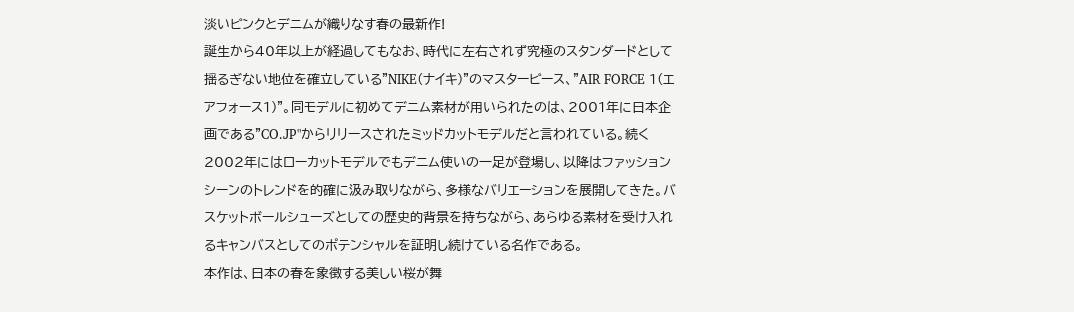淡いピンクとデニムが織りなす春の最新作!
誕生から40年以上が経過してもなお、時代に左右されず究極のスタンダードとして揺るぎない地位を確立している"NIKE(ナイキ)"のマスターピース、"AIR FORCE 1(エアフォース1)"。同モデルに初めてデニム素材が用いられたのは、2001年に日本企画である"CO.JP"からリリースされたミッドカットモデルだと言われている。続く2002年にはローカットモデルでもデニム使いの一足が登場し、以降はファッションシーンのトレンドを的確に汲み取りながら、多様なバリエーションを展開してきた。バスケットボールシューズとしての歴史的背景を持ちながら、あらゆる素材を受け入れるキャンバスとしてのポテンシャルを証明し続けている名作である。
本作は、日本の春を象徴する美しい桜が舞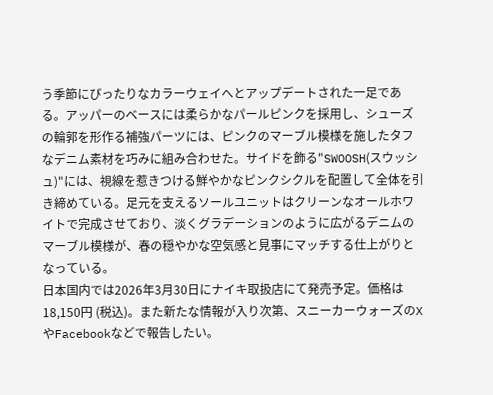う季節にぴったりなカラーウェイへとアップデートされた一足である。アッパーのベースには柔らかなパールピンクを採用し、シューズの輪郭を形作る補強パーツには、ピンクのマーブル模様を施したタフなデニム素材を巧みに組み合わせた。サイドを飾る"SWOOSH(スウッシュ)"には、視線を惹きつける鮮やかなピンクシクルを配置して全体を引き締めている。足元を支えるソールユニットはクリーンなオールホワイトで完成させており、淡くグラデーションのように広がるデニムのマーブル模様が、春の穏やかな空気感と見事にマッチする仕上がりとなっている。
日本国内では2026年3月30日にナイキ取扱店にて発売予定。価格は18,150円 (税込)。また新たな情報が入り次第、スニーカーウォーズのXやFacebookなどで報告したい。